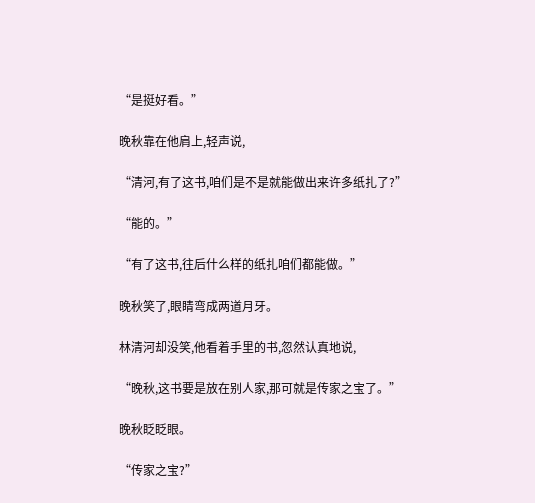“是挺好看。”

晚秋靠在他肩上,轻声说,

“清河,有了这书,咱们是不是就能做出来许多纸扎了?”

“能的。”

“有了这书,往后什么样的纸扎咱们都能做。”

晚秋笑了,眼睛弯成两道月牙。

林清河却没笑,他看着手里的书,忽然认真地说,

“晚秋,这书要是放在别人家,那可就是传家之宝了。”

晚秋眨眨眼。

“传家之宝?”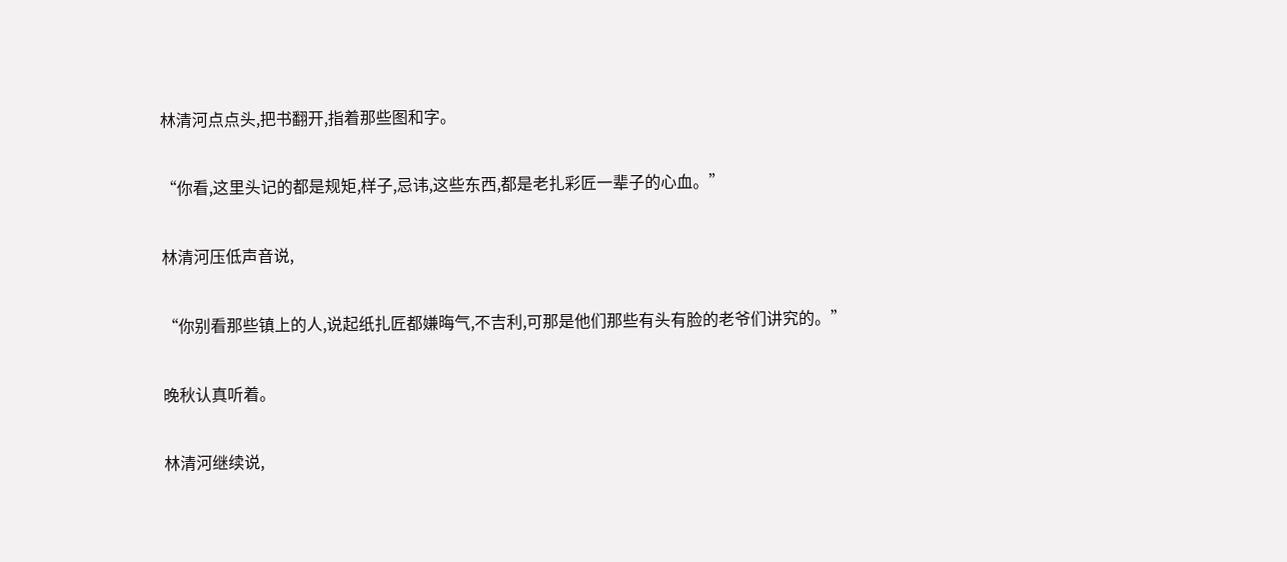林清河点点头,把书翻开,指着那些图和字。

“你看,这里头记的都是规矩,样子,忌讳,这些东西,都是老扎彩匠一辈子的心血。”

林清河压低声音说,

“你别看那些镇上的人,说起纸扎匠都嫌晦气,不吉利,可那是他们那些有头有脸的老爷们讲究的。”

晚秋认真听着。

林清河继续说,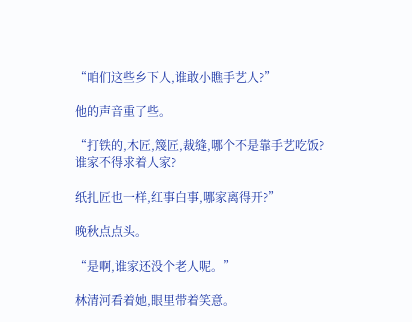“咱们这些乡下人,谁敢小瞧手艺人?”

他的声音重了些。

“打铁的,木匠,篾匠,裁缝,哪个不是靠手艺吃饭?谁家不得求着人家?

纸扎匠也一样,红事白事,哪家离得开?”

晚秋点点头。

“是啊,谁家还没个老人呢。”

林清河看着她,眼里带着笑意。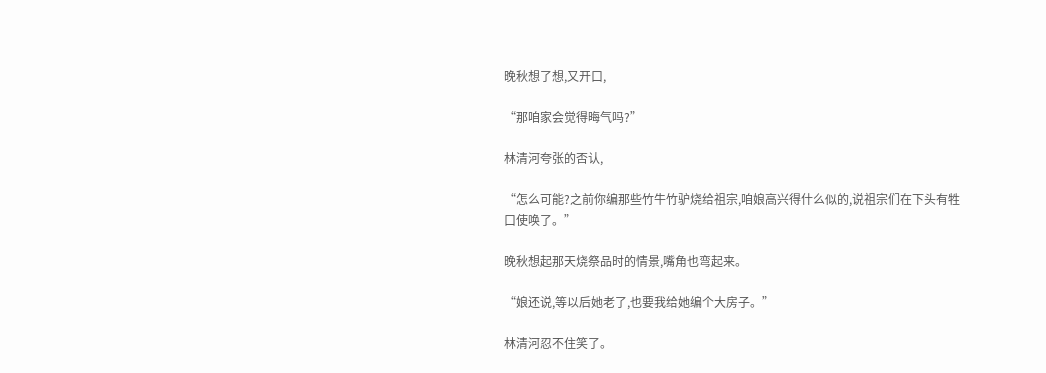晚秋想了想,又开口,

“那咱家会觉得晦气吗?”

林清河夸张的否认,

“怎么可能?之前你编那些竹牛竹驴烧给祖宗,咱娘高兴得什么似的,说祖宗们在下头有牲口使唤了。”

晚秋想起那天烧祭品时的情景,嘴角也弯起来。

“娘还说,等以后她老了,也要我给她编个大房子。”

林清河忍不住笑了。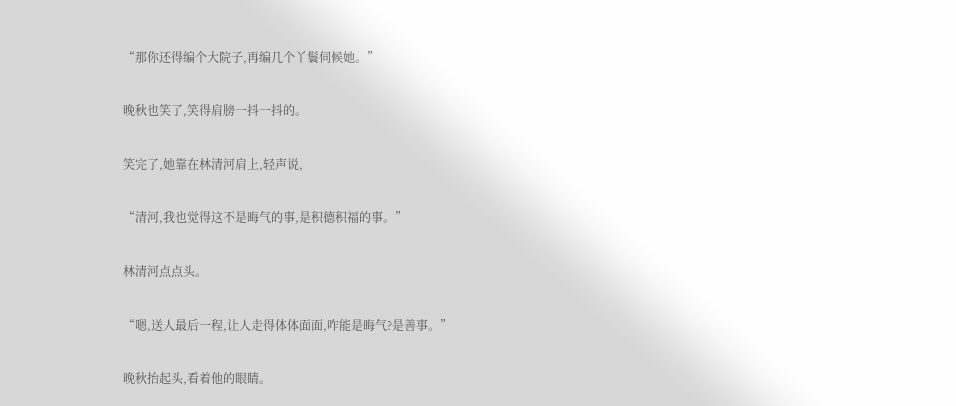“那你还得编个大院子,再编几个丫鬟伺候她。”

晚秋也笑了,笑得肩膀一抖一抖的。

笑完了,她靠在林清河肩上,轻声说,

“清河,我也觉得这不是晦气的事,是积德积福的事。”

林清河点点头。

“嗯,送人最后一程,让人走得体体面面,咋能是晦气?是善事。”

晚秋抬起头,看着他的眼睛。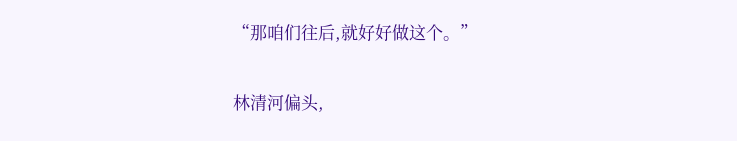“那咱们往后,就好好做这个。”

林清河偏头,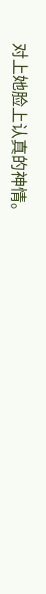对上她脸上认真的神情。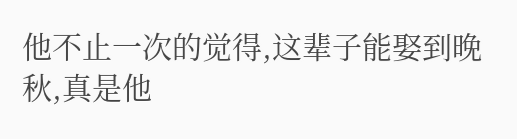他不止一次的觉得,这辈子能娶到晚秋,真是他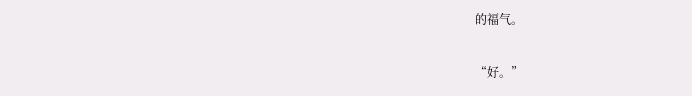的福气。

“好。”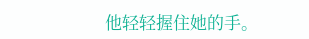他轻轻握住她的手。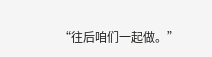“往后咱们一起做。”